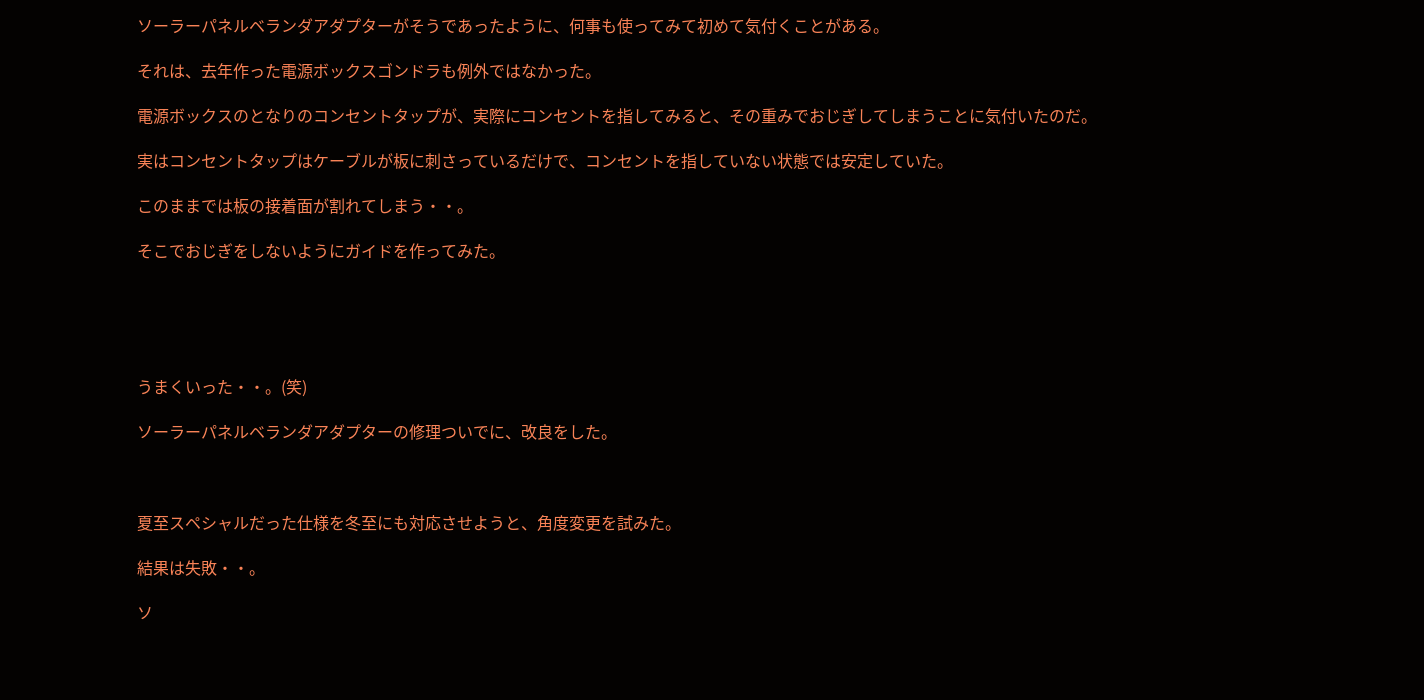ソーラーパネルベランダアダプターがそうであったように、何事も使ってみて初めて気付くことがある。

それは、去年作った電源ボックスゴンドラも例外ではなかった。

電源ボックスのとなりのコンセントタップが、実際にコンセントを指してみると、その重みでおじぎしてしまうことに気付いたのだ。

実はコンセントタップはケーブルが板に刺さっているだけで、コンセントを指していない状態では安定していた。

このままでは板の接着面が割れてしまう・・。

そこでおじぎをしないようにガイドを作ってみた。





うまくいった・・。(笑)

ソーラーパネルベランダアダプターの修理ついでに、改良をした。



夏至スペシャルだった仕様を冬至にも対応させようと、角度変更を試みた。

結果は失敗・・。

ソ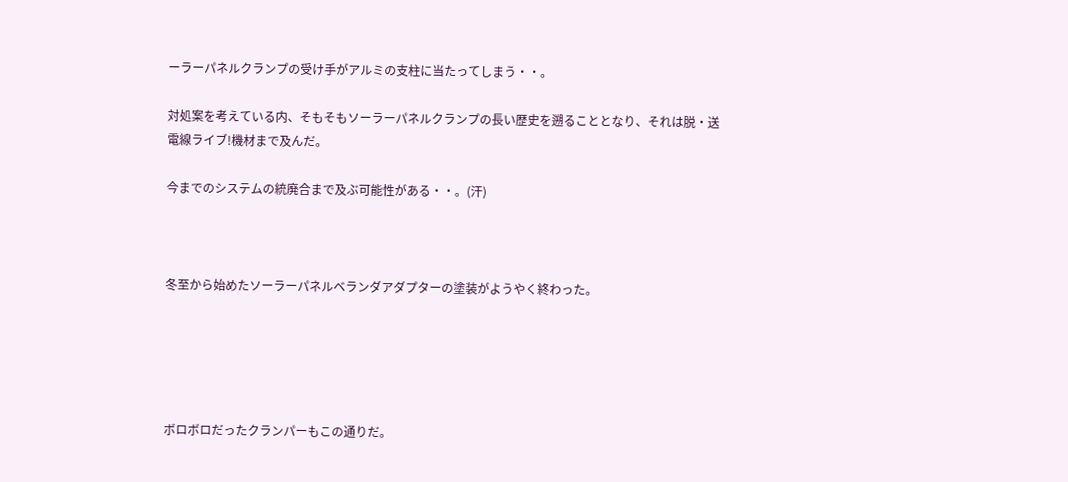ーラーパネルクランプの受け手がアルミの支柱に当たってしまう・・。

対処案を考えている内、そもそもソーラーパネルクランプの長い歴史を遡ることとなり、それは脱・送電線ライブ!機材まで及んだ。

今までのシステムの統廃合まで及ぶ可能性がある・・。(汗)



冬至から始めたソーラーパネルベランダアダプターの塗装がようやく終わった。





ボロボロだったクランパーもこの通りだ。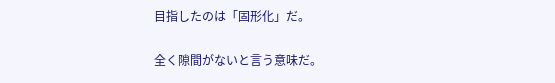目指したのは「固形化」だ。

全く隙間がないと言う意味だ。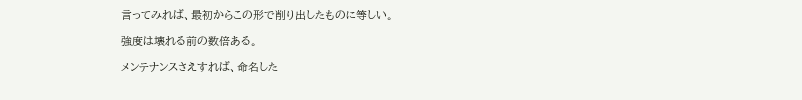言ってみれば、最初からこの形で削り出したものに等しい。

強度は壊れる前の数倍ある。

メンテナンスさえすれば、命名した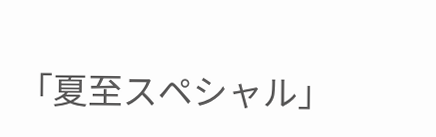「夏至スペシャル」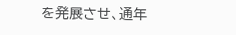を発展させ、通年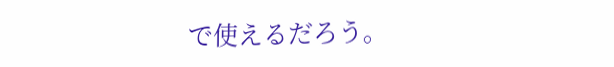で使えるだろう。